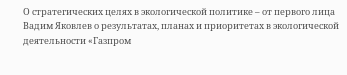О стратегических целях в экологической политике – от первого лица
Вадим Яковлев о результатах, планах и приоритетах в экологической деятельности «Газпром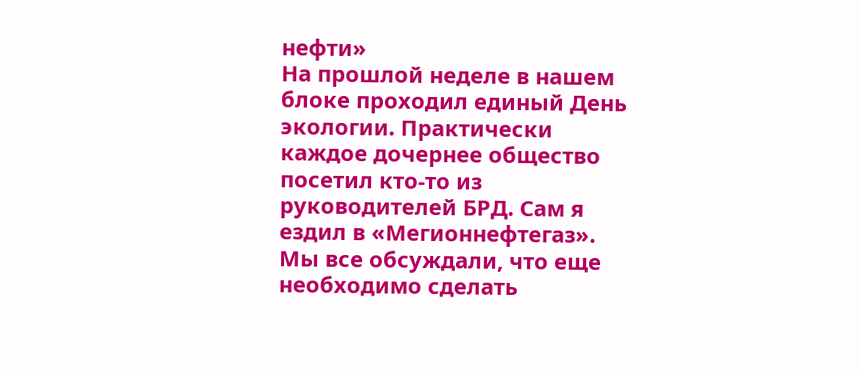нефти»
На прошлой неделе в нашем блоке проходил единый День экологии. Практически каждое дочернее общество посетил кто-то из руководителей БРД. Сам я ездил в «Мегионнефтегаз». Мы все обсуждали, что еще необходимо сделать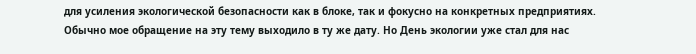для усиления экологической безопасности как в блоке, так и фокусно на конкретных предприятиях.
Обычно мое обращение на эту тему выходило в ту же дату. Но День экологии уже стал для нас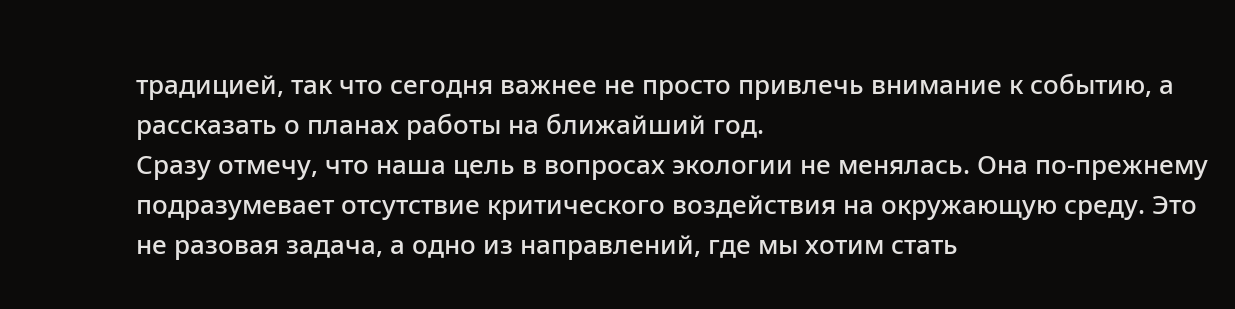традицией, так что сегодня важнее не просто привлечь внимание к событию, а рассказать о планах работы на ближайший год.
Сразу отмечу, что наша цель в вопросах экологии не менялась. Она по-прежнему подразумевает отсутствие критического воздействия на окружающую среду. Это не разовая задача, а одно из направлений, где мы хотим стать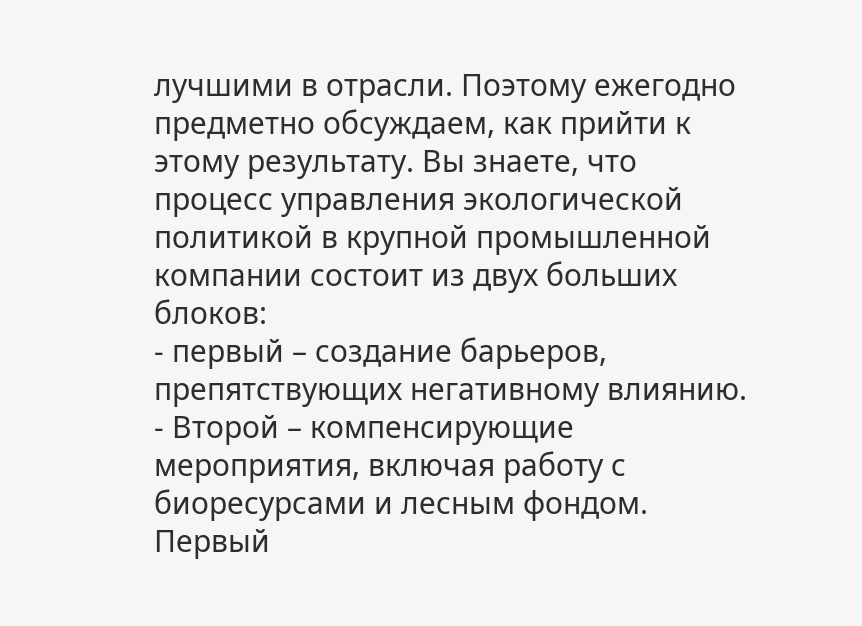лучшими в отрасли. Поэтому ежегодно предметно обсуждаем, как прийти к этому результату. Вы знаете, что процесс управления экологической политикой в крупной промышленной компании состоит из двух больших блоков:
- первый – создание барьеров, препятствующих негативному влиянию.
- Второй – компенсирующие мероприятия, включая работу с биоресурсами и лесным фондом.
Первый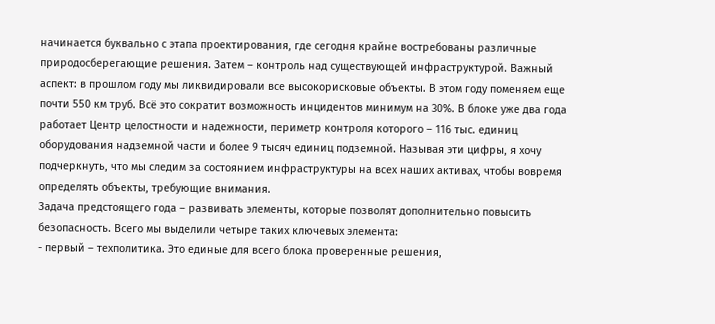начинается буквально с этапа проектирования, где сегодня крайне востребованы различные природосберегающие решения. Затем – контроль над существующей инфраструктурой. Важный аспект: в прошлом году мы ликвидировали все высокорисковые объекты. В этом году поменяем еще почти 550 км труб. Всё это сократит возможность инцидентов минимум на 30%. В блоке уже два года работает Центр целостности и надежности, периметр контроля которого – 116 тыс. единиц оборудования надземной части и более 9 тысяч единиц подземной. Называя эти цифры, я хочу подчеркнуть, что мы следим за состоянием инфраструктуры на всех наших активах, чтобы вовремя определять объекты, требующие внимания.
Задача предстоящего года – развивать элементы, которые позволят дополнительно повысить безопасность. Всего мы выделили четыре таких ключевых элемента:
- первый – техполитика. Это единые для всего блока проверенные решения,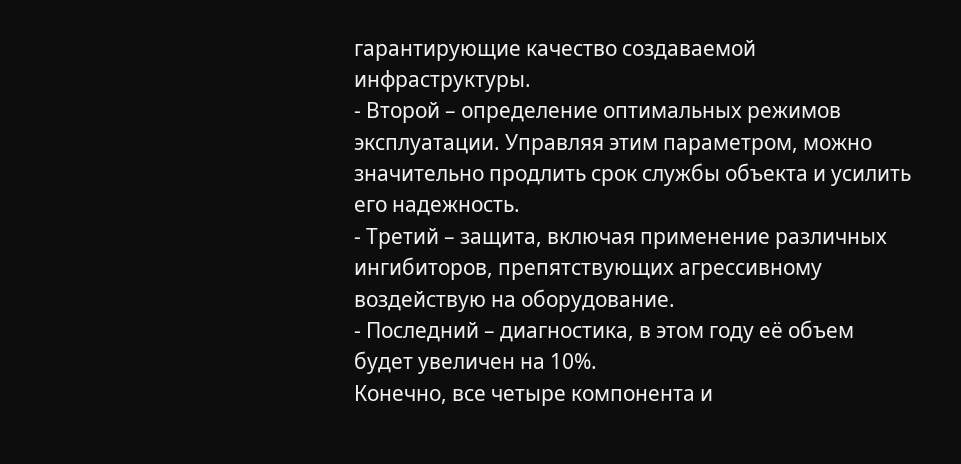гарантирующие качество создаваемой инфраструктуры.
- Второй – определение оптимальных режимов эксплуатации. Управляя этим параметром, можно значительно продлить срок службы объекта и усилить его надежность.
- Третий – защита, включая применение различных ингибиторов, препятствующих агрессивному воздействую на оборудование.
- Последний – диагностика, в этом году её объем будет увеличен на 10%.
Конечно, все четыре компонента и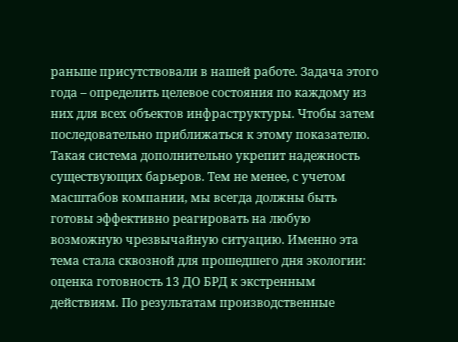раньше присутствовали в нашей работе. Задача этого года – определить целевое состояния по каждому из них для всех объектов инфраструктуры. Чтобы затем последовательно приближаться к этому показателю.
Такая система дополнительно укрепит надежность существующих барьеров. Тем не менее, с учетом масштабов компании, мы всегда должны быть готовы эффективно реагировать на любую возможную чрезвычайную ситуацию. Именно эта тема стала сквозной для прошедшего дня экологии: оценка готовность 13 ДО БРД к экстренным действиям. По результатам производственные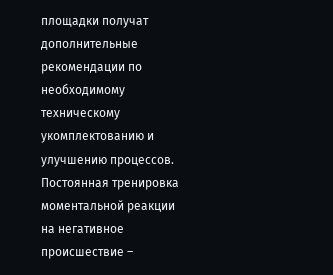площадки получат дополнительные рекомендации по необходимому техническому укомплектованию и улучшению процессов.
Постоянная тренировка моментальной реакции на негативное происшествие –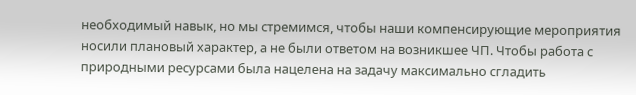необходимый навык, но мы стремимся, чтобы наши компенсирующие мероприятия носили плановый характер, а не были ответом на возникшее ЧП. Чтобы работа с природными ресурсами была нацелена на задачу максимально сгладить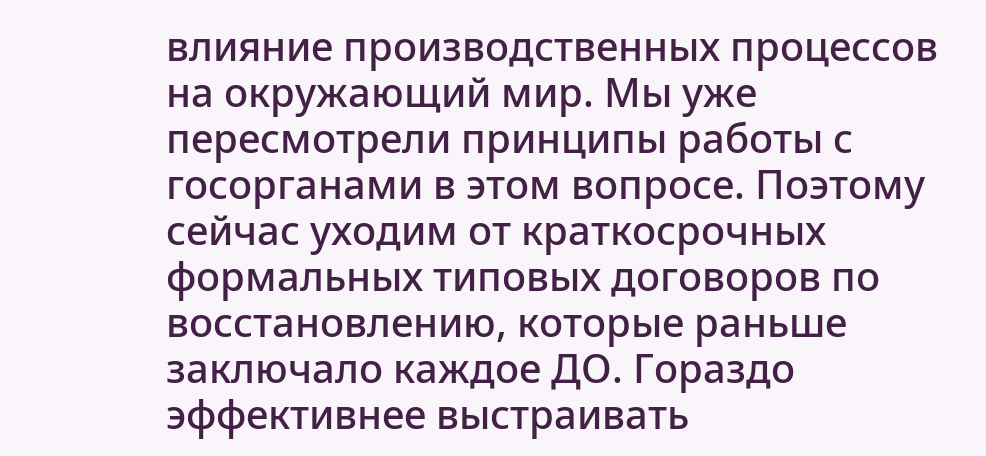влияние производственных процессов на окружающий мир. Мы уже пересмотрели принципы работы с госорганами в этом вопросе. Поэтому сейчас уходим от краткосрочных формальных типовых договоров по восстановлению, которые раньше заключало каждое ДО. Гораздо эффективнее выстраивать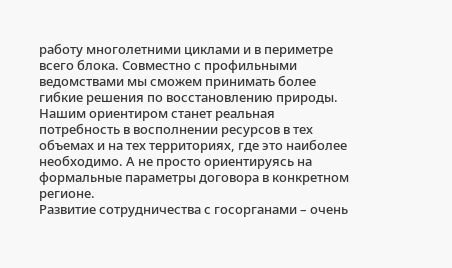работу многолетними циклами и в периметре всего блока. Совместно с профильными ведомствами мы сможем принимать более гибкие решения по восстановлению природы. Нашим ориентиром станет реальная потребность в восполнении ресурсов в тех объемах и на тех территориях, где это наиболее необходимо. А не просто ориентируясь на формальные параметры договора в конкретном регионе.
Развитие сотрудничества с госорганами – очень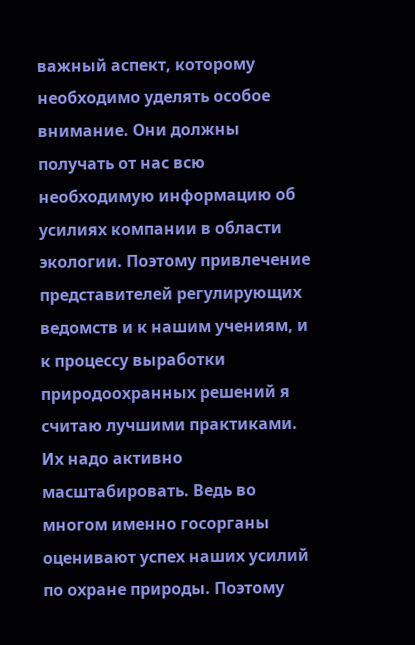важный аспект, которому необходимо уделять особое внимание. Они должны получать от нас всю необходимую информацию об усилиях компании в области экологии. Поэтому привлечение представителей регулирующих ведомств и к нашим учениям, и к процессу выработки природоохранных решений я считаю лучшими практиками. Их надо активно масштабировать. Ведь во многом именно госорганы оценивают успех наших усилий по охране природы. Поэтому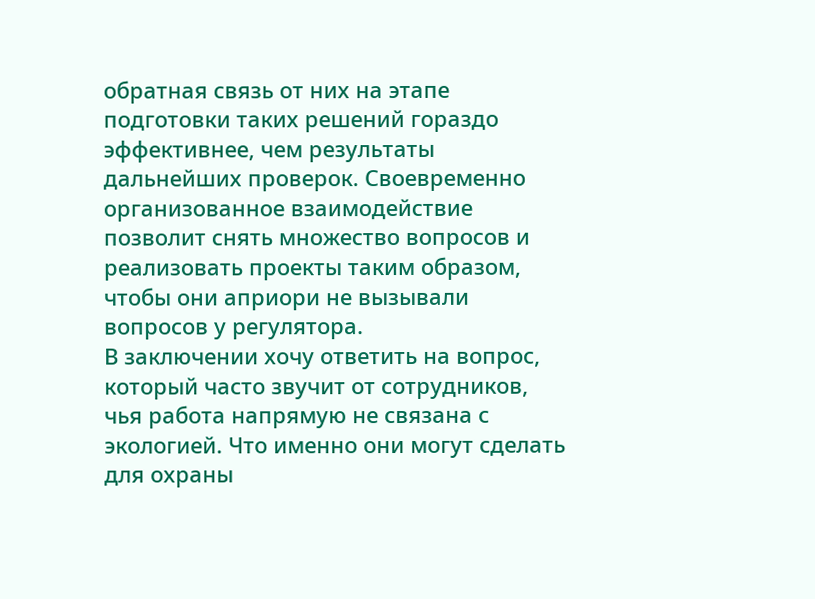обратная связь от них на этапе подготовки таких решений гораздо эффективнее, чем результаты дальнейших проверок. Своевременно организованное взаимодействие позволит снять множество вопросов и реализовать проекты таким образом, чтобы они априори не вызывали вопросов у регулятора.
В заключении хочу ответить на вопрос, который часто звучит от сотрудников, чья работа напрямую не связана с экологией. Что именно они могут сделать для охраны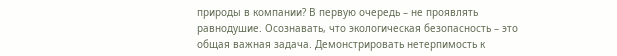природы в компании? В первую очередь – не проявлять равнодушие. Осознавать, что экологическая безопасность – это общая важная задача. Демонстрировать нетерпимость к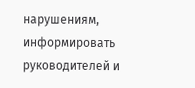нарушениям, информировать руководителей и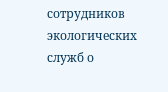сотрудников экологических служб о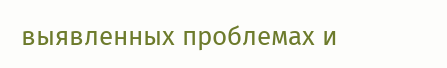выявленных проблемах и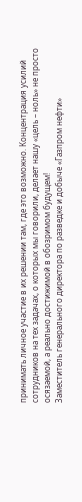принимать личное участие в их решении там, где это возможно. Концентрация усилий сотрудников на тех задачах, о которых мы говорили, делает нашу «цель – ноль» не просто осязаемой, а реально достижимой в обозримом будущем!
Заместитель генерального директора по разведке и добыче «Газпром нефти»